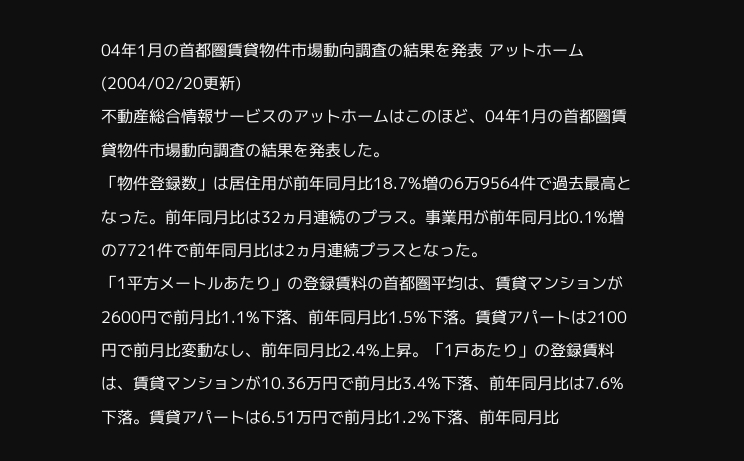04年1月の首都圏賃貸物件市場動向調査の結果を発表 アットホーム
(2004/02/20更新)
不動産総合情報サービスのアットホームはこのほど、04年1月の首都圏賃貸物件市場動向調査の結果を発表した。
「物件登録数」は居住用が前年同月比18.7%増の6万9564件で過去最高となった。前年同月比は32ヵ月連続のプラス。事業用が前年同月比0.1%増の7721件で前年同月比は2ヵ月連続プラスとなった。
「1平方メートルあたり」の登録賃料の首都圏平均は、賃貸マンションが2600円で前月比1.1%下落、前年同月比1.5%下落。賃貸アパートは2100円で前月比変動なし、前年同月比2.4%上昇。「1戸あたり」の登録賃料は、賃貸マンションが10.36万円で前月比3.4%下落、前年同月比は7.6%下落。賃貸アパートは6.51万円で前月比1.2%下落、前年同月比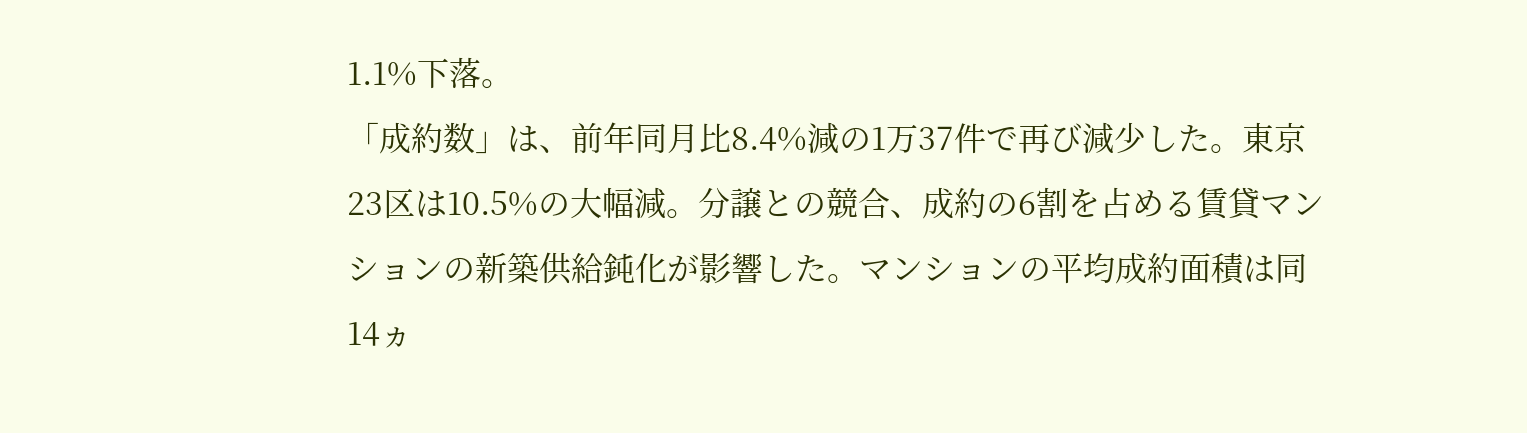1.1%下落。
「成約数」は、前年同月比8.4%減の1万37件で再び減少した。東京23区は10.5%の大幅減。分譲との競合、成約の6割を占める賃貸マンションの新築供給鈍化が影響した。マンションの平均成約面積は同14ヵ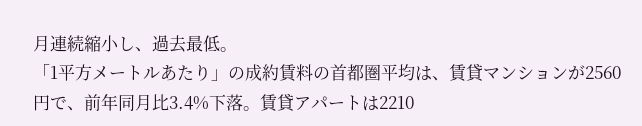月連続縮小し、過去最低。
「1平方メートルあたり」の成約賃料の首都圏平均は、賃貸マンションが2560円で、前年同月比3.4%下落。賃貸アパートは2210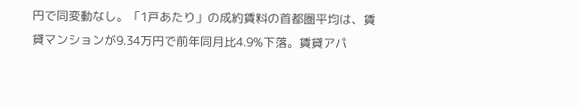円で同変動なし。「1戸あたり」の成約賃料の首都圏平均は、賃貸マンションが9.34万円で前年同月比4.9%下落。賃貸アパ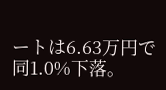ートは6.63万円で同1.0%下落。